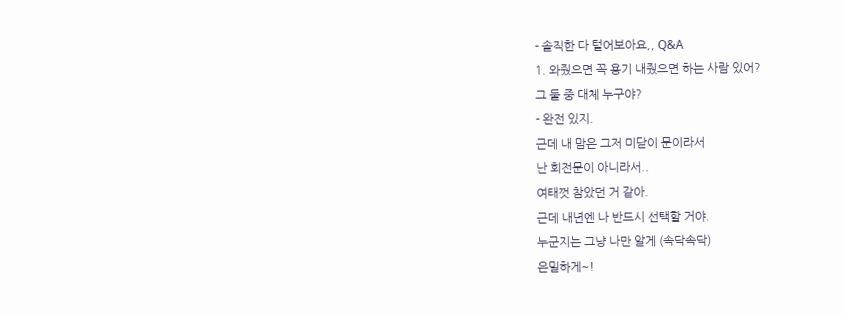- 솔직한 다 털어보아요,, Q&A
1. 와줬으면 꼭 용기 내줬으면 하는 사람 있어?
그 둘 중 대체 누구야?
- 완전 있지.
근데 내 맘은 그저 미닫이 문이라서
난 회전문이 아니라서..
여태껏 참았던 거 같아.
근데 내년엔 나 반드시 선택할 거야.
누군지는 그냥 나만 알게 (속닥속닥)
은밀하게~!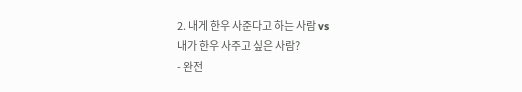2. 내게 한우 사준다고 하는 사람 vs
내가 한우 사주고 싶은 사람?
- 완전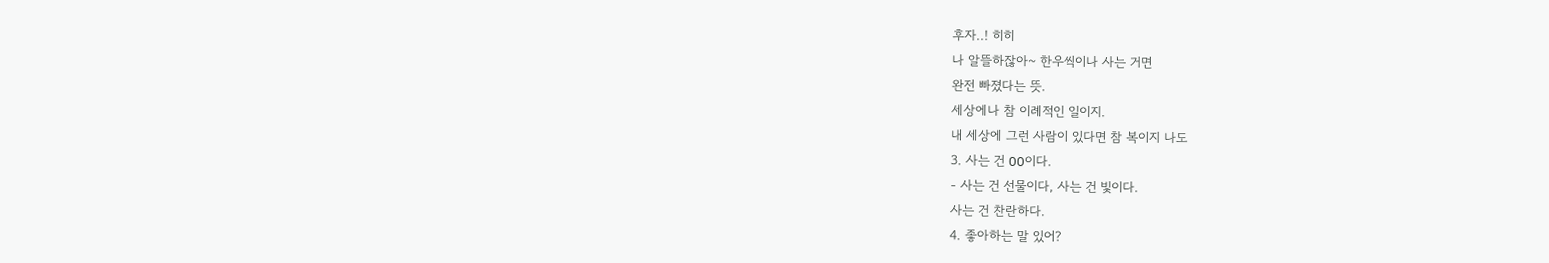후자..! 히히
나 알뜰하잖아~ 한우씩이나 사는 거면
완전 빠졌다는 뜻.
세상에나 참 이례적인 일이지.
내 세상에 그런 사람이 있다면 참 복이지 나도
3. 사는 건 OO이다.
- 사는 건 선물이다, 사는 건 빛이다.
사는 건 찬란하다.
4. 좋아하는 말 있어?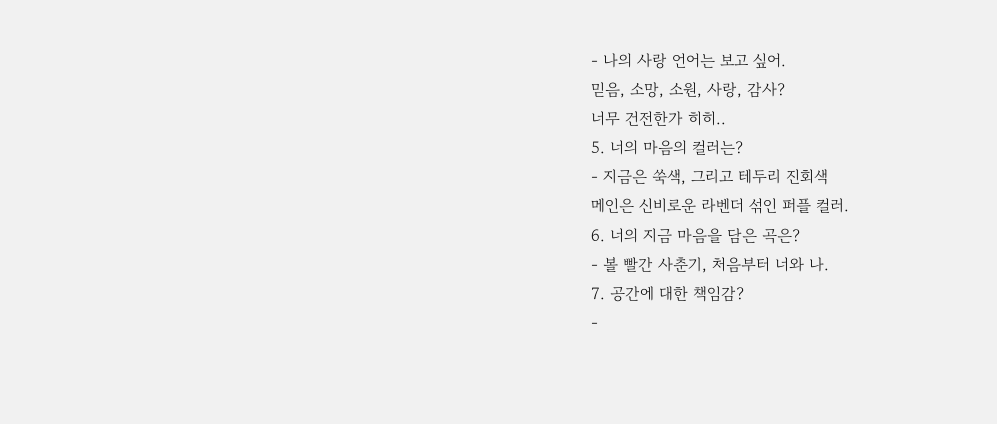- 나의 사랑 언어는 보고 싶어.
믿음, 소망, 소원, 사랑, 감사?
너무 건전한가 히히..
5. 너의 마음의 컬러는?
- 지금은 쑥색, 그리고 테두리 진회색
메인은 신비로운 라벤더 섞인 퍼플 컬러.
6. 너의 지금 마음을 담은 곡은?
- 볼 빨간 사춘기, 처음부터 너와 나.
7. 공간에 대한 책임감?
-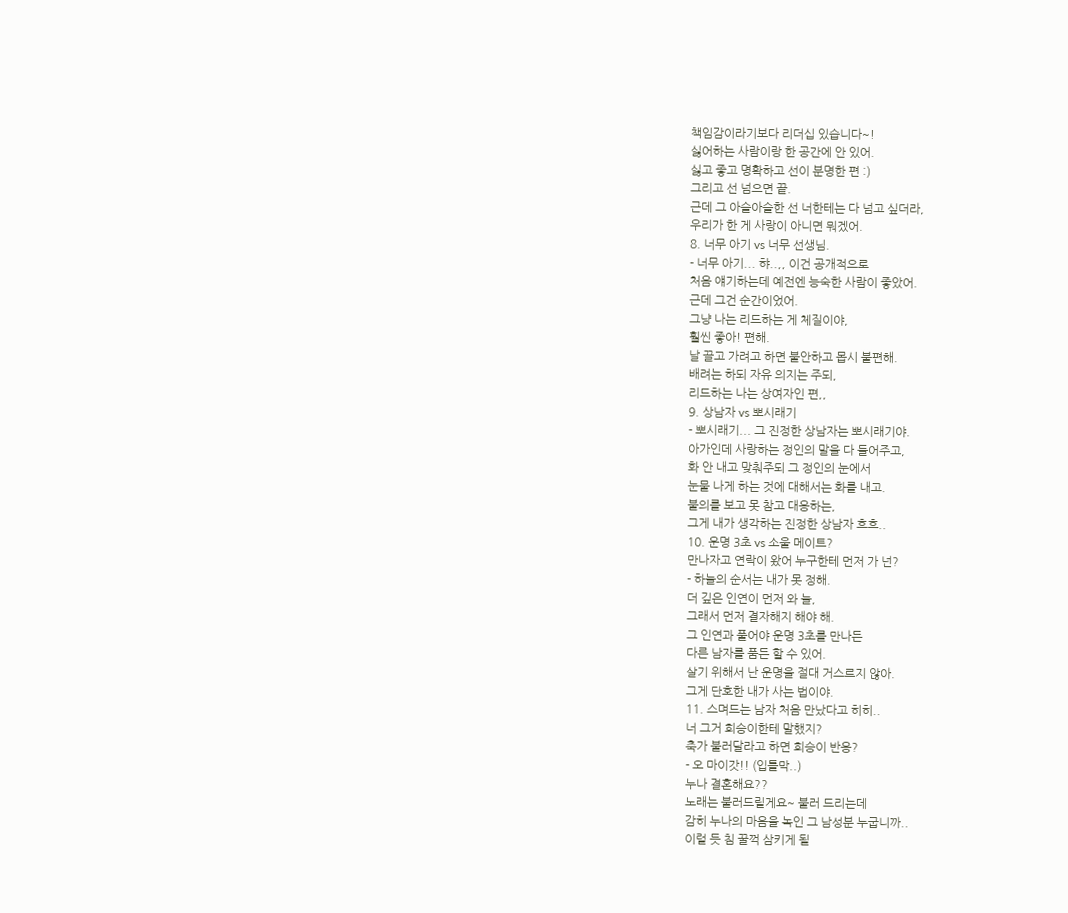책임감이라기보다 리더십 있습니다~!
싫어하는 사람이랑 한 공간에 안 있어.
싫고 좋고 명확하고 선이 분명한 편 :)
그리고 선 넘으면 끝.
근데 그 아슬아슬한 선 너한테는 다 넘고 싶더라,
우리가 한 게 사랑이 아니면 뭐겠어.
8. 너무 아기 vs 너무 선생님.
- 너무 아기... 햐..,, 이건 공개적으로
처음 얘기하는데 예전엔 능숙한 사람이 좋았어.
근데 그건 순간이었어.
그냥 나는 리드하는 게 체질이야,
훨씬 좋아! 편해.
날 끌고 가려고 하면 불안하고 몹시 불편해.
배려는 하되 자유 의지는 주되,
리드하는 나는 상여자인 편,,
9. 상남자 vs 뽀시래기
- 뽀시래기... 그 진정한 상남자는 뽀시래기야.
아가인데 사랑하는 정인의 말을 다 들어주고,
화 안 내고 맞춰주되 그 정인의 눈에서
눈물 나게 하는 것에 대해서는 화를 내고.
불의를 보고 못 참고 대응하는,
그게 내가 생각하는 진정한 상남자 흐흐..
10. 운명 3초 vs 소울 메이트?
만나자고 연락이 왔어 누구한테 먼저 가 넌?
- 하늘의 순서는 내가 못 정해.
더 깊은 인연이 먼저 와 늘,
그래서 먼저 결자해지 해야 해.
그 인연과 풀어야 운명 3초를 만나든
다른 남자를 품든 할 수 있어.
살기 위해서 난 운명을 절대 거스르지 않아.
그게 단호한 내가 사는 법이야.
11. 스며드는 남자 처음 만났다고 히히..
너 그거 희승이한테 말했지?
축가 불러달라고 하면 희승이 반응?
- 오 마이갓!! (입틀막..)
누나 결혼해요??
노래는 불러드릴게요~ 불러 드리는데
감히 누나의 마음을 녹인 그 남성분 누굽니까..
이럴 듯 침 꿀꺽 삼키게 될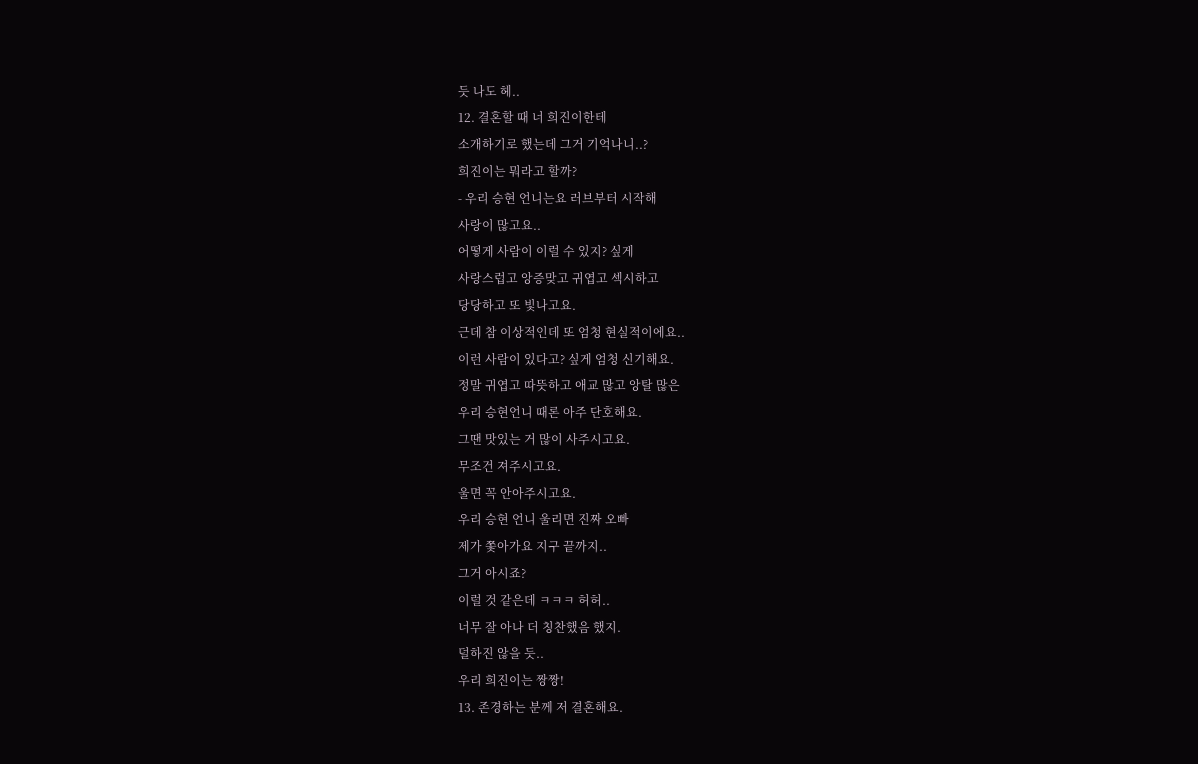듯 나도 헤..
12. 결혼할 때 너 희진이한테
소개하기로 했는데 그거 기억나니..?
희진이는 뭐라고 할까?
- 우리 승현 언니는요 러브부터 시작해
사랑이 많고요..
어떻게 사람이 이럴 수 있지? 싶게
사랑스럽고 앙증맞고 귀엽고 섹시하고
당당하고 또 빛나고요.
근데 참 이상적인데 또 엄청 현실적이에요..
이런 사람이 있다고? 싶게 엄청 신기해요.
정말 귀엽고 따뜻하고 애교 많고 앙탈 많은
우리 승현언니 때론 아주 단호해요.
그땐 맛있는 거 많이 사주시고요.
무조건 져주시고요.
울면 꼭 안아주시고요.
우리 승현 언니 울리면 진짜 오빠
제가 쫓아가요 지구 끝까지..
그거 아시죠?
이럴 것 같은데 ㅋㅋㅋ 허허..
너무 잘 아나 더 칭찬했음 했지.
덜하진 않을 듯..
우리 희진이는 짱짱!
13. 존경하는 분께 저 결혼해요.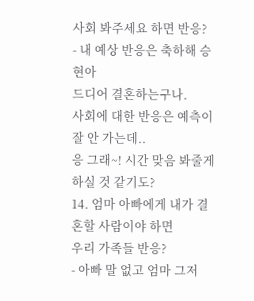사회 봐주세요 하면 반응?
- 내 예상 반응은 축하해 승현아
드디어 결혼하는구나.
사회에 대한 반응은 예측이 잘 안 가는데..
응 그래~! 시간 맞음 봐줄게 하실 것 같기도?
14. 엄마 아빠에게 내가 결혼할 사람이야 하면
우리 가족들 반응?
- 아빠 말 없고 엄마 그저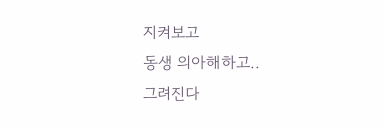지켜보고
동생 의아해하고..
그려진다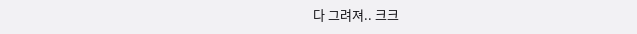다 그려져.. 크크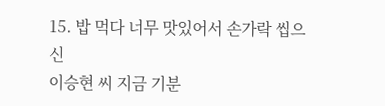15. 밥 먹다 너무 맛있어서 손가락 씹으신
이승현 씨 지금 기분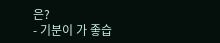은?
- 기분이 가 좋습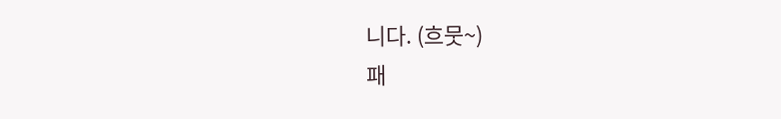니다. (흐뭇~)
패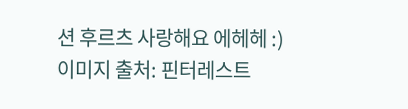션 후르츠 사랑해요 에헤헤 :)
이미지 출처: 핀터레스트